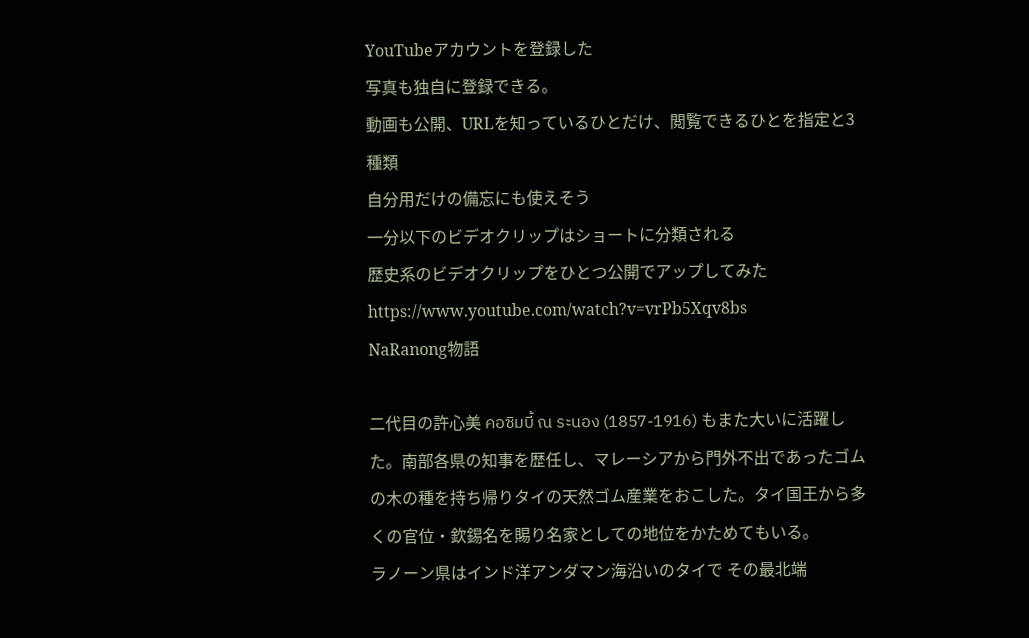YouTubeアカウントを登録した
写真も独自に登録できる。
動画も公開、URLを知っているひとだけ、閲覧できるひとを指定と3種類
自分用だけの備忘にも使えそう
一分以下のビデオクリップはショートに分類される
歴史系のビデオクリップをひとつ公開でアップしてみた
https://www.youtube.com/watch?v=vrPb5Xqv8bs
NaRanong物語

二代目の許心美 คอซิมบี้ ณ ระนอง (1857-1916) もまた大いに活躍した。南部各県の知事を歴任し、マレーシアから門外不出であったゴムの木の種を持ち帰りタイの天然ゴム産業をおこした。タイ国王から多くの官位・欽錫名を賜り名家としての地位をかためてもいる。
ラノーン県はインド洋アンダマン海沿いのタイで その最北端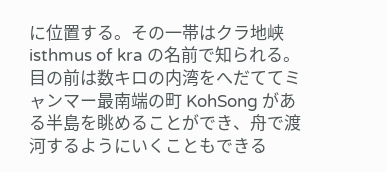に位置する。その一帯はクラ地峡 isthmus of kra の名前で知られる。目の前は数キロの内湾をへだててミャンマー最南端の町 KohSong がある半島を眺めることができ、舟で渡河するようにいくこともできる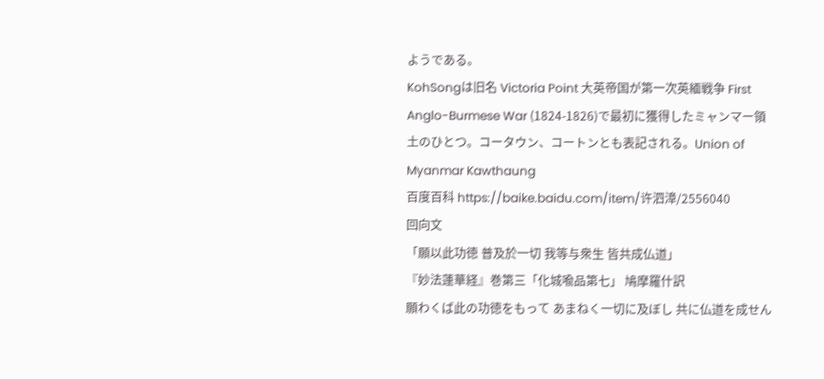ようである。
KohSongは旧名 Victoria Point 大英帝国が第一次英緬戦争 First Anglo-Burmese War (1824-1826)で最初に獲得したミャンマー領土のひとつ。コータウン、コートンとも表記される。Union of Myanmar Kawthaung
百度百科 https://baike.baidu.com/item/许泗漳/2556040
回向文
「願以此功徳 普及於一切 我等与衆生 皆共成仏道」
『妙法蓮華経』巻第三「化城喩品第七」 鳩摩羅什訳
願わくば此の功徳をもって あまねく一切に及ぼし 共に仏道を成せん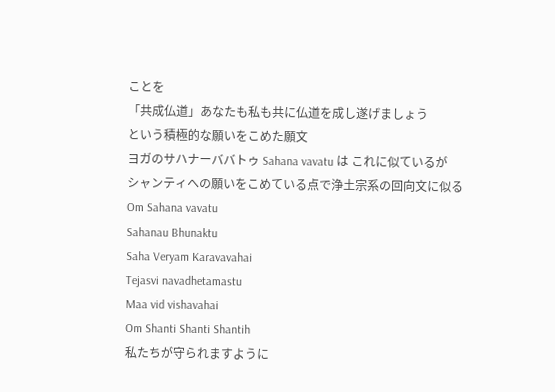ことを
「共成仏道」あなたも私も共に仏道を成し遂げましょう
という積極的な願いをこめた願文
ヨガのサハナーババトゥ Sahana vavatu は これに似ているが
シャンティへの願いをこめている点で浄土宗系の回向文に似る
Om Sahana vavatu
Sahanau Bhunaktu
Saha Veryam Karavavahai
Tejasvi navadhetamastu
Maa vid vishavahai
Om Shanti Shanti Shantih
私たちが守られますように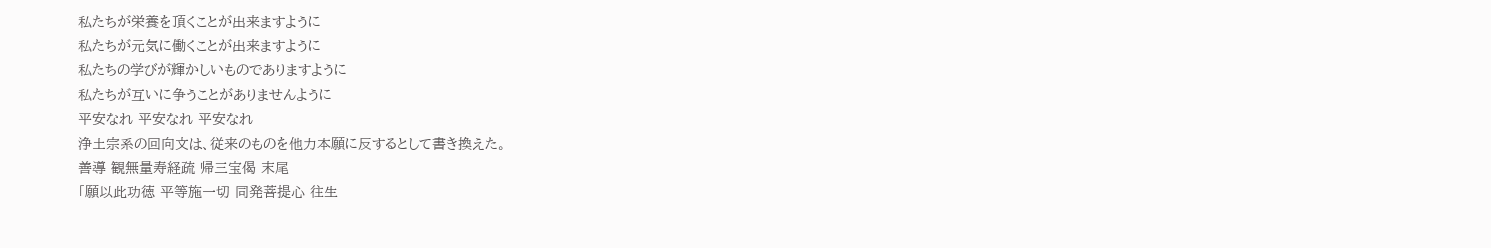私たちが栄養を頂くことが出来ますように
私たちが元気に働くことが出来ますように
私たちの学びが輝かしいものでありますように
私たちが互いに争うことがありませんように
平安なれ 平安なれ 平安なれ
浄土宗系の回向文は、従来のものを他力本願に反するとして書き換えた。
善導 観無量寿経疏 帰三宝偈 末尾
「願以此功徳 平等施一切 同発菩提心 往生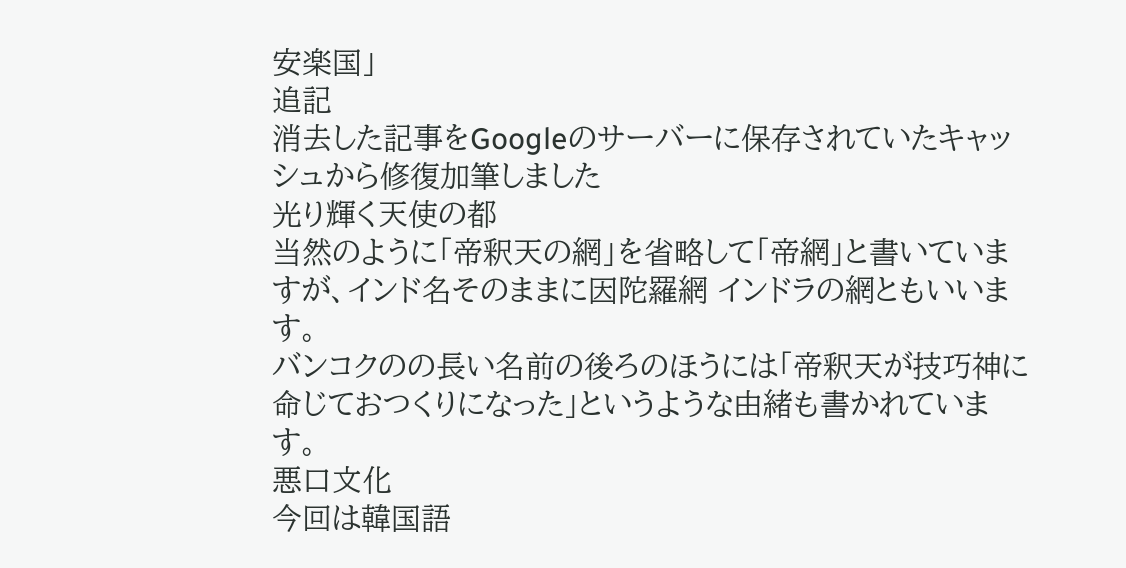安楽国」
追記
消去した記事をGoogleのサーバーに保存されていたキャッシュから修復加筆しました
光り輝く天使の都
当然のように「帝釈天の網」を省略して「帝網」と書いていますが、インド名そのままに因陀羅網 インドラの網ともいいます。
バンコクのの長い名前の後ろのほうには「帝釈天が技巧神に命じておつくりになった」というような由緒も書かれています。
悪口文化
今回は韓国語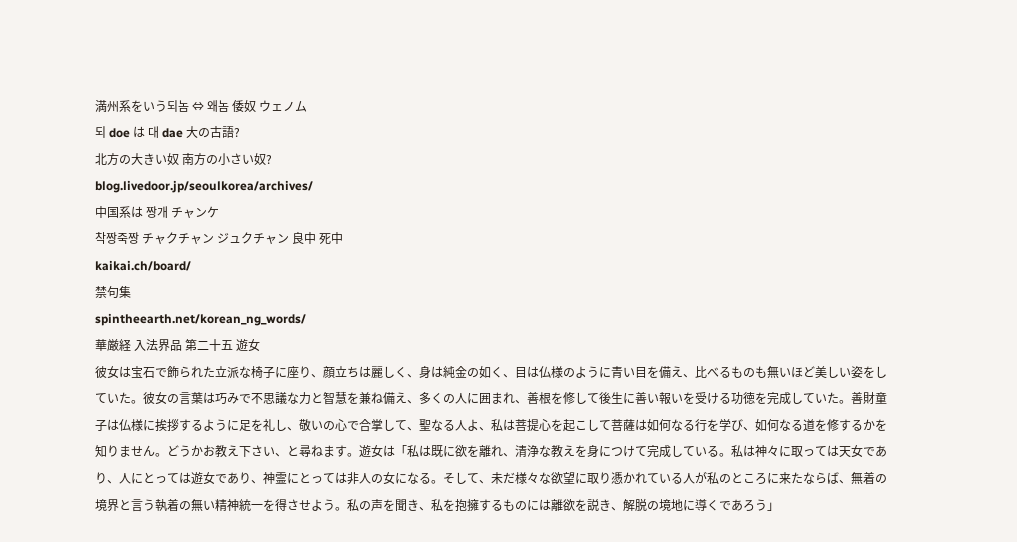満州系をいう되놈 ⇔ 왜놈 倭奴 ウェノム
되 doe は 대 dae 大の古語?
北方の大きい奴 南方の小さい奴?
blog.livedoor.jp/seoulkorea/archives/
中国系は 짱개 チャンケ
착짱죽짱 チャクチャン ジュクチャン 良中 死中
kaikai.ch/board/
禁句集
spintheearth.net/korean_ng_words/
華厳経 入法界品 第二十五 遊女
彼女は宝石で飾られた立派な椅子に座り、顔立ちは麗しく、身は純金の如く、目は仏様のように青い目を備え、比べるものも無いほど美しい姿をしていた。彼女の言葉は巧みで不思議な力と智慧を兼ね備え、多くの人に囲まれ、善根を修して後生に善い報いを受ける功徳を完成していた。善財童子は仏様に挨拶するように足を礼し、敬いの心で合掌して、聖なる人よ、私は菩提心を起こして菩薩は如何なる行を学び、如何なる道を修するかを知りません。どうかお教え下さい、と尋ねます。遊女は「私は既に欲を離れ、清浄な教えを身につけて完成している。私は神々に取っては天女であり、人にとっては遊女であり、神霊にとっては非人の女になる。そして、未だ様々な欲望に取り憑かれている人が私のところに来たならば、無着の境界と言う執着の無い精神統一を得させよう。私の声を聞き、私を抱擁するものには離欲を説き、解脱の境地に導くであろう」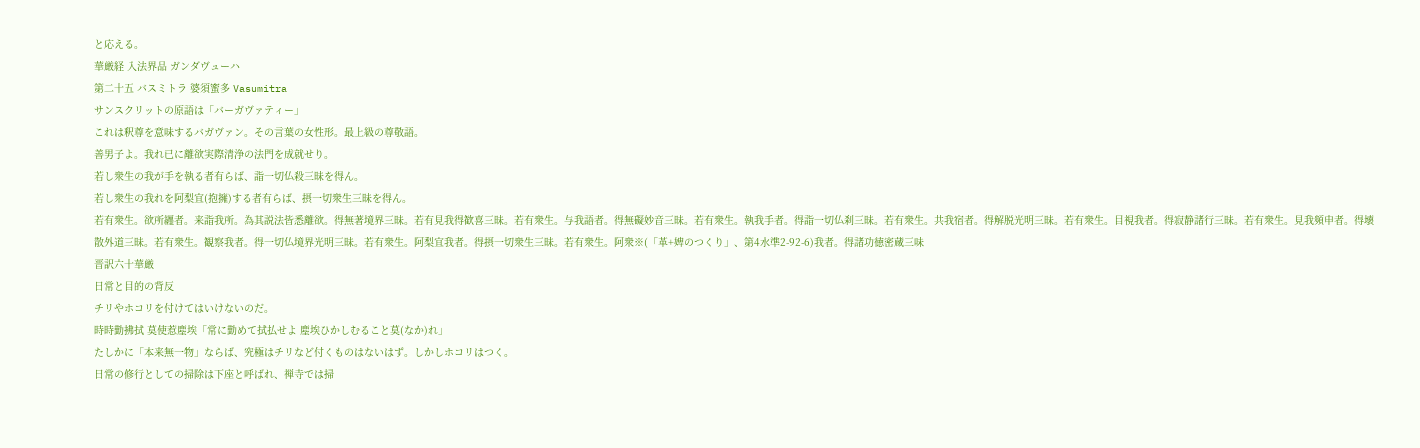と応える。
華厳経 入法界品 ガンダヴューハ
第二十五 バスミトラ 婆須蜜多 Vasumitra
サンスクリットの原語は「バーガヴァティー」
これは釈尊を意味するバガヴァン。その言葉の女性形。最上級の尊敬語。
善男子よ。我れ已に離欲実際清浄の法門を成就せり。
若し衆生の我が手を執る者有らば、詣一切仏殺三昧を得ん。
若し衆生の我れを阿梨宜(抱擁)する者有らば、摂一切衆生三昧を得ん。
若有衆生。欲所纒者。来詣我所。為其説法皆悉離欲。得無著境界三昧。若有見我得歓喜三昧。若有衆生。与我語者。得無礙妙音三昧。若有衆生。執我手者。得詣一切仏刹三昧。若有衆生。共我宿者。得解脱光明三昧。若有衆生。目視我者。得寂静諸行三昧。若有衆生。見我頻申者。得壊散外道三昧。若有衆生。観察我者。得一切仏境界光明三昧。若有衆生。阿梨宜我者。得摂一切衆生三昧。若有衆生。阿衆※(「革+婢のつくり」、第4水準2-92-6)我者。得諸功徳密蔵三味
晋訳六十華厳
日常と目的の背反
チリやホコリを付けてはいけないのだ。
時時勤拂拭 莫使惹塵埃「常に勤めて拭払せよ 塵埃ひかしむること莫(なか)れ」
たしかに「本来無一物」ならば、究極はチリなど付くものはないはず。しかしホコリはつく。
日常の修行としての掃除は下座と呼ばれ、禅寺では掃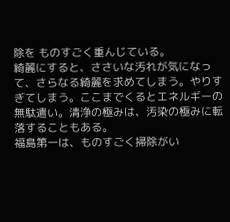除を ものすごく重んじている。
綺麗にすると、ささいな汚れが気になって、さらなる綺麗を求めてしまう。やりすぎてしまう。ここまでくるとエネルギーの無駄遣い。清浄の極みは、汚染の極みに転落することもある。
福島第一は、ものすごく掃除がい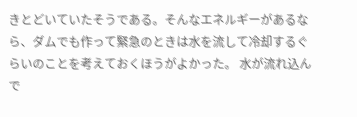きとどいていたそうである。そんなエネルギーがあるなら、ダムでも作って緊急のときは水を流して冷却するぐらいのことを考えておくほうがよかった。 水が流れ込んで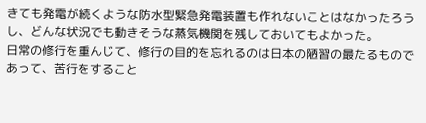きても発電が続くような防水型緊急発電装置も作れないことはなかったろうし、どんな状況でも動きそうな蒸気機関を残しておいてもよかった。
日常の修行を重んじて、修行の目的を忘れるのは日本の陋習の最たるものであって、苦行をすること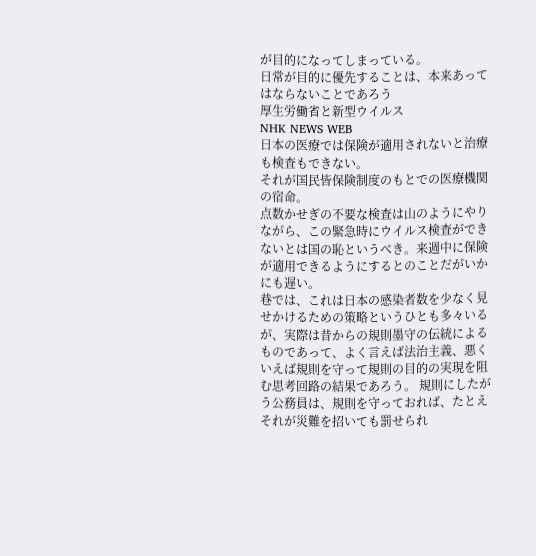が目的になってしまっている。
日常が目的に優先することは、本来あってはならないことであろう
厚生労働省と新型ウイルス
NHK NEWS WEB
日本の医療では保険が適用されないと治療も検査もできない。
それが国民皆保険制度のもとでの医療機関の宿命。
点数かせぎの不要な検査は山のようにやりながら、この緊急時にウイルス検査ができないとは国の恥というべき。来週中に保険が適用できるようにするとのことだがいかにも遅い。
巷では、これは日本の感染者数を少なく見せかけるための策略というひとも多々いるが、実際は昔からの規則墨守の伝統によるものであって、よく言えば法治主義、悪くいえば規則を守って規則の目的の実現を阻む思考回路の結果であろう。 規則にしたがう公務員は、規則を守っておれば、たとえそれが災難を招いても罰せられ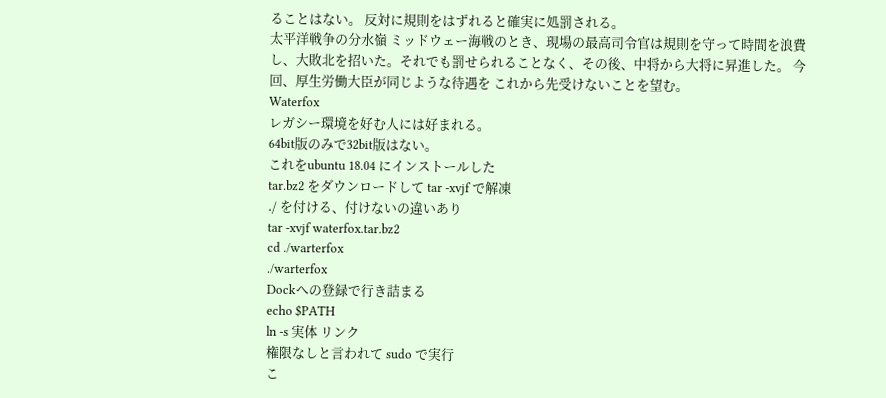ることはない。 反対に規則をはずれると確実に処罰される。
太平洋戦争の分水嶺 ミッドウェー海戦のとき、現場の最高司令官は規則を守って時間を浪費し、大敗北を招いた。それでも罰せられることなく、その後、中将から大将に昇進した。 今回、厚生労働大臣が同じような待遇を これから先受けないことを望む。
Waterfox
レガシー環境を好む人には好まれる。
64bit版のみで32bit版はない。
これをubuntu 18.04 にインストールした
tar.bz2 をダウンロードして tar -xvjf で解凍
./ を付ける、付けないの違いあり
tar -xvjf waterfox.tar.bz2
cd ./warterfox
./warterfox
Dockへの登録で行き詰まる
echo $PATH
ln -s 実体 リンク
権限なしと言われて sudo で実行
こ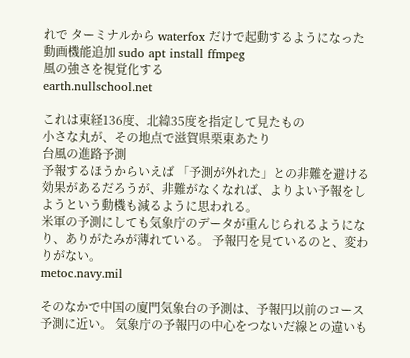れで ターミナルから waterfox だけで起動するようになった
動画機能追加 sudo apt install ffmpeg
風の強さを視覚化する
earth.nullschool.net

これは東経136度、北緯35度を指定して見たもの
小さな丸が、その地点で滋賀県栗東あたり
台風の進路予測
予報するほうからいえば 「予測が外れた」との非難を避ける効果があるだろうが、非難がなくなれば、よりよい予報をしようという動機も減るように思われる。
米軍の予測にしても気象庁のデータが重んじられるようになり、ありがたみが薄れている。 予報円を見ているのと、変わりがない。
metoc.navy.mil

そのなかで中国の廈門気象台の予測は、予報円以前のコース予測に近い。 気象庁の予報円の中心をつないだ線との違いも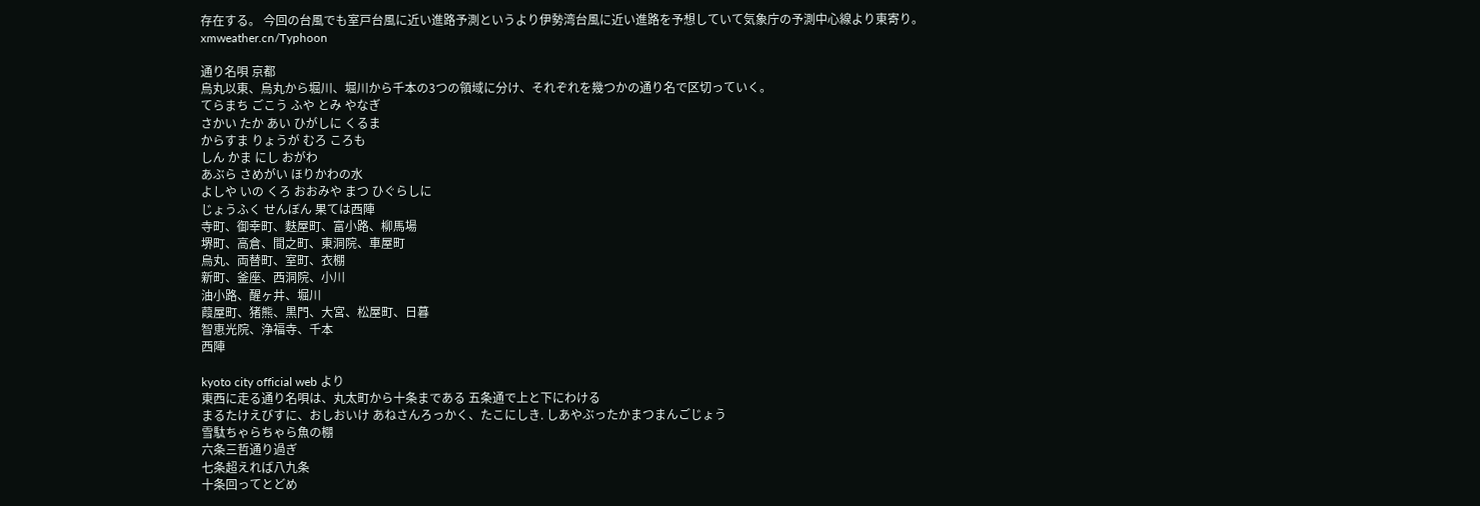存在する。 今回の台風でも室戸台風に近い進路予測というより伊勢湾台風に近い進路を予想していて気象庁の予測中心線より東寄り。
xmweather.cn/Typhoon

通り名唄 京都
烏丸以東、烏丸から堀川、堀川から千本の3つの領域に分け、それぞれを幾つかの通り名で区切っていく。
てらまち ごこう ふや とみ やなぎ
さかい たか あい ひがしに くるま
からすま りょうが むろ ころも
しん かま にし おがわ
あぶら さめがい ほりかわの水
よしや いの くろ おおみや まつ ひぐらしに
じょうふく せんぼん 果ては西陣
寺町、御幸町、麩屋町、富小路、柳馬場
堺町、高倉、間之町、東洞院、車屋町
烏丸、両替町、室町、衣棚
新町、釜座、西洞院、小川
油小路、醒ヶ井、堀川
葭屋町、猪熊、黒門、大宮、松屋町、日暮
智恵光院、浄福寺、千本
西陣

kyoto city official web より
東西に走る通り名唄は、丸太町から十条まである 五条通で上と下にわける
まるたけえびすに、おしおいけ あねさんろっかく、たこにしき. しあやぶったかまつまんごじょう
雪駄ちゃらちゃら魚の棚
六条三哲通り過ぎ
七条超えれば八九条
十条回ってとどめ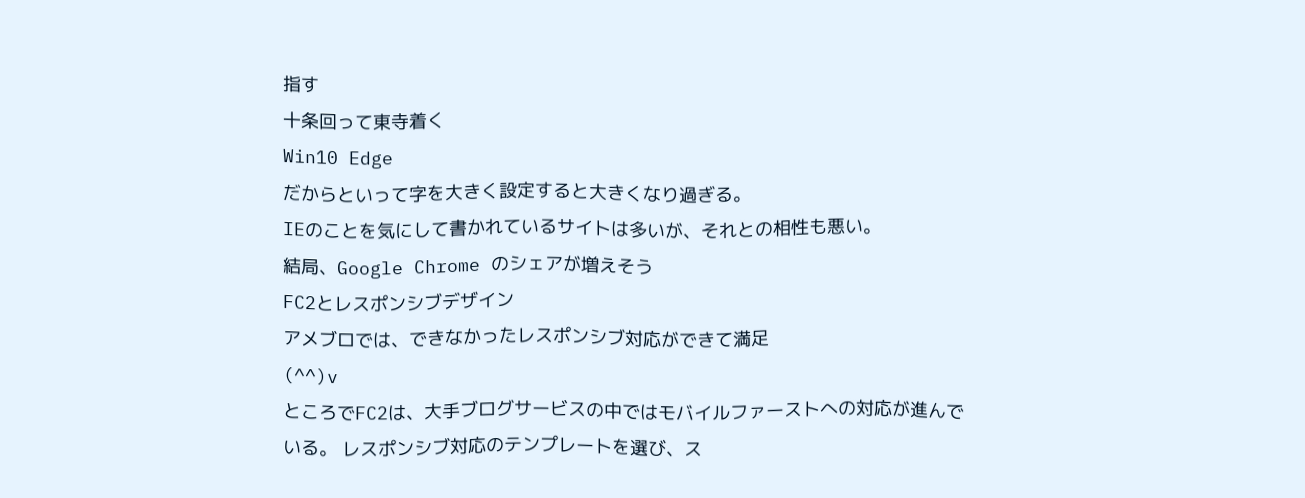指す
十条回って東寺着く
Win10 Edge
だからといって字を大きく設定すると大きくなり過ぎる。
IEのことを気にして書かれているサイトは多いが、それとの相性も悪い。
結局、Google Chrome のシェアが増えそう
FC2とレスポンシブデザイン
アメブロでは、できなかったレスポンシブ対応ができて満足
(^^)v
ところでFC2は、大手ブログサービスの中ではモバイルファーストへの対応が進んでいる。 レスポンシブ対応のテンプレートを選び、ス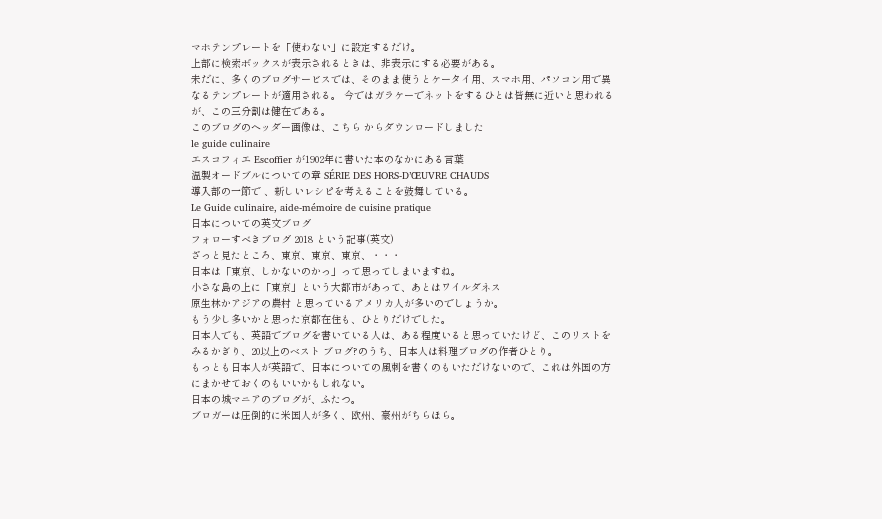マホテンプレートを「使わない」に設定するだけ。
上部に検索ボックスが表示されるときは、非表示にする必要がある。
未だに、多くのブログサービスでは、そのまま使うとケータイ用、スマホ用、パソコン用で異なるテンプレートが適用される。 今ではガラケーでネットをするひとは皆無に近いと思われるが、この三分割は健在である。
このブログのヘッダー画像は、こちら からダウンロードしました
le guide culinaire
エスコフィエ Escoffier が1902年に書いた本のなかにある言葉
温製オードブルについての章 SÉRIE DES HORS-D’ŒUVRE CHAUDS
導入部の一節で 、新しいレシピを考えることを鼓舞している。
Le Guide culinaire, aide-mémoire de cuisine pratique
日本についての英文ブログ
フォローすべきブログ 2018 という記事(英文)
ざっと見たところ、東京、東京、東京、・・・
日本は「東京、しかないのかっ」って思ってしまいますね。
小さな島の上に「東京」という大都市があって、あとはワイルダネス
原生林かアジアの農村 と思っているアメリカ人が多いのでしょうか。
もう少し多いかと思った京都在住も、ひとりだけでした。
日本人でも、英語でブログを書いている人は、ある程度いると思っていたけど、このリストをみるかぎり、20以上のベスト ブログ?のうち、日本人は料理ブログの作者ひとり。
もっとも日本人が英語で、日本についての風刺を書くのもいただけないので、これは外国の方にまかせておくのもいいかもしれない。
日本の城マニアのブログが、ふたつ。
ブロガーは圧倒的に米国人が多く、欧州、豪州がちらほら。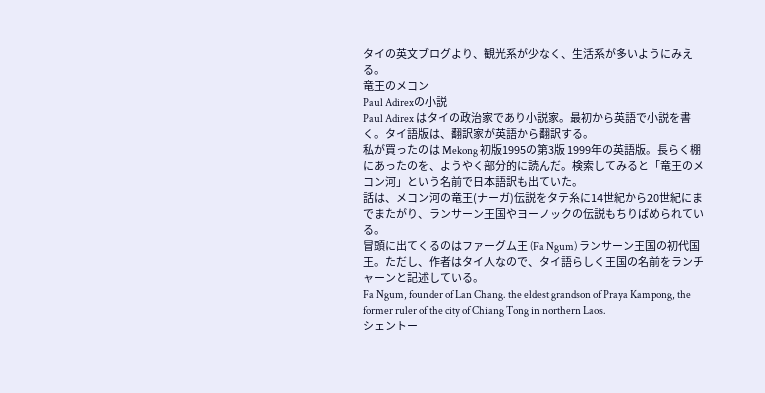タイの英文ブログより、観光系が少なく、生活系が多いようにみえる。
竜王のメコン
Paul Adirexの小説
Paul Adirex はタイの政治家であり小説家。最初から英語で小説を書く。タイ語版は、翻訳家が英語から翻訳する。
私が買ったのは Mekong 初版1995の第3版 1999年の英語版。長らく棚にあったのを、ようやく部分的に読んだ。検索してみると「竜王のメコン河」という名前で日本語訳も出ていた。
話は、メコン河の竜王(ナーガ)伝説をタテ糸に14世紀から20世紀にまでまたがり、ランサーン王国やヨーノックの伝説もちりばめられている。
冒頭に出てくるのはファーグム王 (Fa Ngum) ランサーン王国の初代国王。ただし、作者はタイ人なので、タイ語らしく王国の名前をランチャーンと記述している。
Fa Ngum, founder of Lan Chang. the eldest grandson of Praya Kampong, the former ruler of the city of Chiang Tong in northern Laos.
シェントー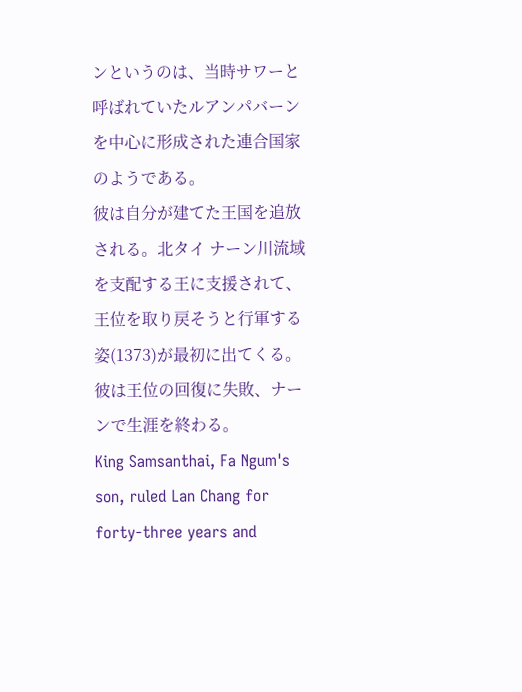ンというのは、当時サワーと呼ばれていたルアンパバーンを中心に形成された連合国家のようである。
彼は自分が建てた王国を追放される。北タイ ナーン川流域を支配する王に支援されて、王位を取り戻そうと行軍する姿(1373)が最初に出てくる。 彼は王位の回復に失敗、ナーンで生涯を終わる。
King Samsanthai, Fa Ngum's son, ruled Lan Chang for forty-three years and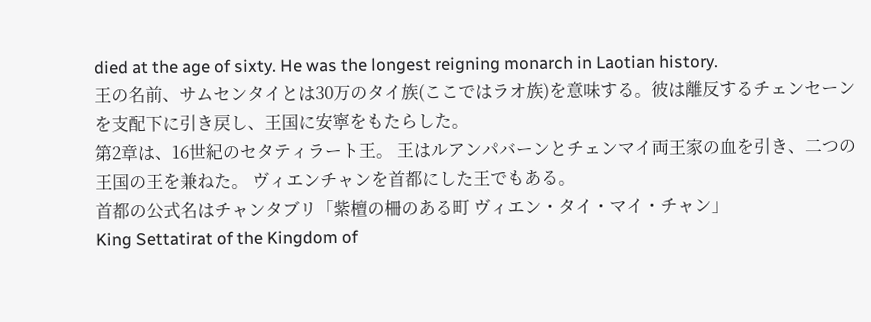died at the age of sixty. He was the longest reigning monarch in Laotian history.
王の名前、サムセンタイとは30万のタイ族(ここではラオ族)を意味する。彼は離反するチェンセーンを支配下に引き戻し、王国に安寧をもたらした。
第2章は、16世紀のセタティラート王。 王はルアンパバーンとチェンマイ両王家の血を引き、二つの王国の王を兼ねた。 ヴィエンチャンを首都にした王でもある。
首都の公式名はチャンタブリ「紫檀の柵のある町 ヴィエン・タイ・マイ・チャン」
King Settatirat of the Kingdom of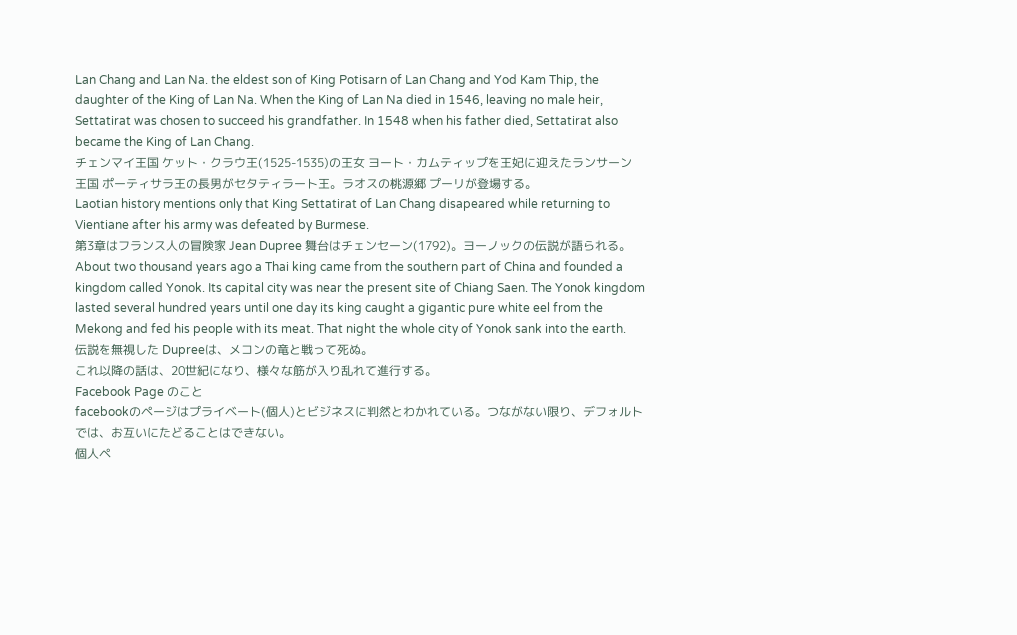Lan Chang and Lan Na. the eldest son of King Potisarn of Lan Chang and Yod Kam Thip, the daughter of the King of Lan Na. When the King of Lan Na died in 1546, leaving no male heir, Settatirat was chosen to succeed his grandfather. In 1548 when his father died, Settatirat also became the King of Lan Chang.
チェンマイ王国 ケット・クラウ王(1525-1535)の王女 ヨート・カムティップを王妃に迎えたランサーン王国 ポーティサラ王の長男がセタティラート王。ラオスの桃源郷 プーリが登場する。
Laotian history mentions only that King Settatirat of Lan Chang disapeared while returning to Vientiane after his army was defeated by Burmese.
第3章はフランス人の冒険家 Jean Dupree 舞台はチェンセーン(1792)。ヨーノックの伝説が語られる。
About two thousand years ago a Thai king came from the southern part of China and founded a kingdom called Yonok. Its capital city was near the present site of Chiang Saen. The Yonok kingdom lasted several hundred years until one day its king caught a gigantic pure white eel from the Mekong and fed his people with its meat. That night the whole city of Yonok sank into the earth.
伝説を無視した Dupreeは、メコンの竜と戦って死ぬ。
これ以降の話は、20世紀になり、様々な筋が入り乱れて進行する。
Facebook Page のこと
facebookのページはプライベート(個人)とビジネスに判然とわかれている。つながない限り、デフォルトでは、お互いにたどることはできない。
個人ペ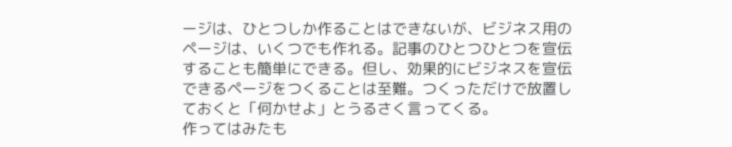ージは、ひとつしか作ることはできないが、ビジネス用のページは、いくつでも作れる。記事のひとつひとつを宣伝することも簡単にできる。但し、効果的にビジネスを宣伝できるページをつくることは至難。つくっただけで放置しておくと「何かせよ」とうるさく言ってくる。
作ってはみたも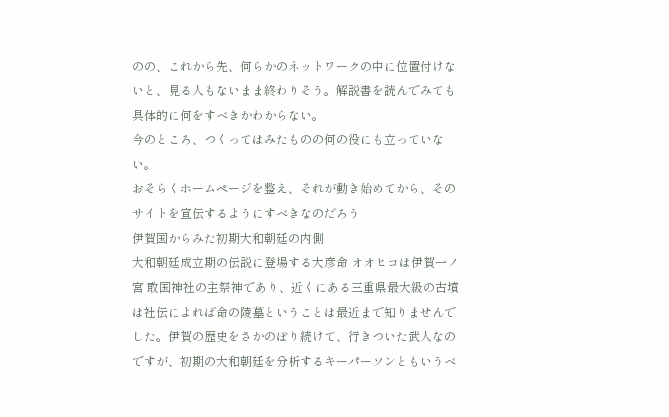のの、これから先、何らかのネットワークの中に位置付けないと、見る人もないまま終わりそう。解説書を読んでみても具体的に何をすべきかわからない。
今のところ、つくってはみたものの何の役にも立っていない。
おそらくホームページを整え、それが動き始めてから、そのサイトを宣伝するようにすべきなのだろう
伊賀国からみた初期大和朝廷の内側
大和朝廷成立期の伝説に登場する大彦命 オオヒコは伊賀一ノ宮 敢国神社の主祭神であり、近くにある三重県最大級の古墳は社伝によれば命の陵墓ということは最近まで知りませんでした。伊賀の歴史をさかのぼり続けて、行きついた武人なのですが、初期の大和朝廷を分析するキーパーソンともいうべ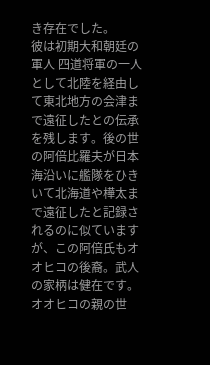き存在でした。
彼は初期大和朝廷の軍人 四道将軍の一人として北陸を経由して東北地方の会津まで遠征したとの伝承を残します。後の世の阿倍比羅夫が日本海沿いに艦隊をひきいて北海道や樺太まで遠征したと記録されるのに似ていますが、この阿倍氏もオオヒコの後裔。武人の家柄は健在です。
オオヒコの親の世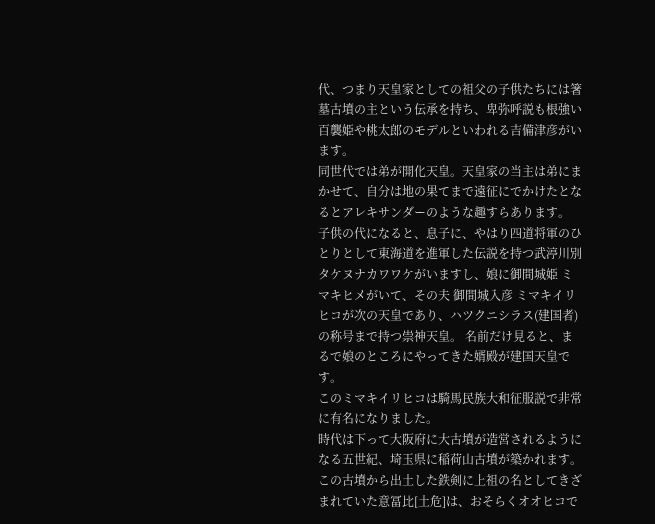代、つまり天皇家としての祖父の子供たちには箸墓古墳の主という伝承を持ち、卑弥呼説も根強い百襲姫や桃太郎のモデルといわれる吉備津彦がいます。
同世代では弟が開化天皇。天皇家の当主は弟にまかせて、自分は地の果てまで遠征にでかけたとなるとアレキサンダーのような趣すらあります。
子供の代になると、息子に、やはり四道将軍のひとりとして東海道を進軍した伝説を持つ武渟川別 タケヌナカワワケがいますし、娘に御間城姫 ミマキヒメがいて、その夫 御間城入彦 ミマキイリヒコが次の天皇であり、ハツクニシラス(建国者)の称号まで持つ祟神天皇。 名前だけ見ると、まるで娘のところにやってきた婿殿が建国天皇です。
このミマキイリヒコは騎馬民族大和征服説で非常に有名になりました。
時代は下って大阪府に大古墳が造営されるようになる五世紀、埼玉県に稲荷山古墳が築かれます。この古墳から出土した鉄剣に上祖の名としてきざまれていた意冨比[土危]は、おそらくオオヒコで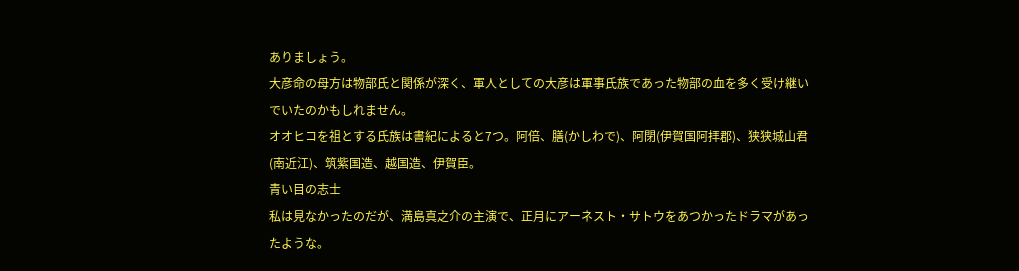ありましょう。
大彦命の母方は物部氏と関係が深く、軍人としての大彦は軍事氏族であった物部の血を多く受け継いでいたのかもしれません。
オオヒコを祖とする氏族は書紀によると7つ。阿倍、膳(かしわで)、阿閉(伊賀国阿拝郡)、狭狭城山君(南近江)、筑紫国造、越国造、伊賀臣。
青い目の志士
私は見なかったのだが、満島真之介の主演で、正月にアーネスト・サトウをあつかったドラマがあったような。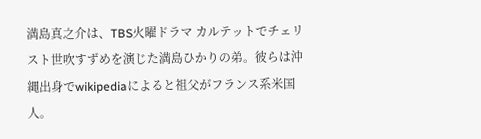満島真之介は、TBS火曜ドラマ カルテットでチェリスト世吹すずめを演じた満島ひかりの弟。彼らは沖縄出身でwikipediaによると祖父がフランス系米国人。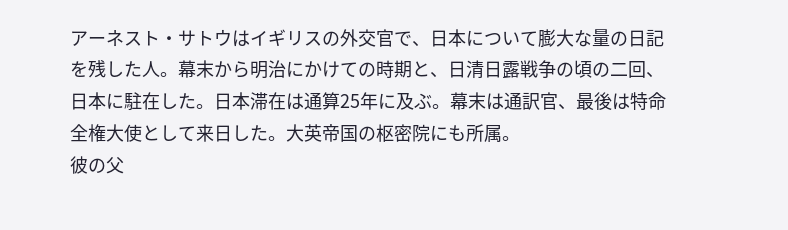アーネスト・サトウはイギリスの外交官で、日本について膨大な量の日記を残した人。幕末から明治にかけての時期と、日清日露戦争の頃の二回、日本に駐在した。日本滞在は通算25年に及ぶ。幕末は通訳官、最後は特命全権大使として来日した。大英帝国の枢密院にも所属。
彼の父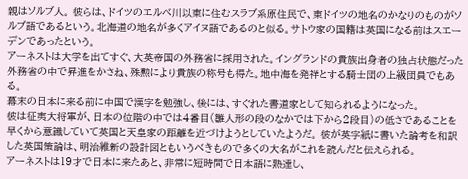親はソルブ人。 彼らは、ドイツのエルベ川以東に住むスラブ系原住民で、東ドイツの地名のかなりのものがソルブ語であるという。北海道の地名が多くアイヌ語であるのと似る。サトウ家の国籍は英国になる前はスエーデンであったという。
アーネストは大学を出てすぐ、大英帝国の外務省に採用された。イングランドの貴族出身者の独占状態だった外務省の中で昇進をかさね、殊勲により貴族の称号も得た。地中海を発祥とする騎士団の上級団員でもある。
幕末の日本に来る前に中国で漢字を勉強し、後には、すぐれた書道家として知られるようになった。
彼は征夷大将軍が、日本の位階の中では4番目(雛人形の段のなかでは下から2段目)の低さであることを早くから意識していて英国と天皇家の距離を近づけようとしていたようだ。 彼が英字紙に書いた論考を和訳した英国策論は、明治維新の設計図ともいうべきもので多くの大名がこれを読んだと伝えられる。
アーネストは19才で日本に来たあと、非常に短時間で日本語に熟達し、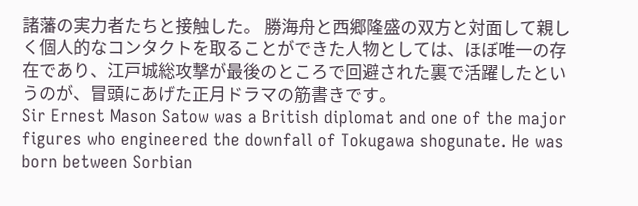諸藩の実力者たちと接触した。 勝海舟と西郷隆盛の双方と対面して親しく個人的なコンタクトを取ることができた人物としては、ほぼ唯一の存在であり、江戸城総攻撃が最後のところで回避された裏で活躍したというのが、冒頭にあげた正月ドラマの筋書きです。
Sir Ernest Mason Satow was a British diplomat and one of the major figures who engineered the downfall of Tokugawa shogunate. He was born between Sorbian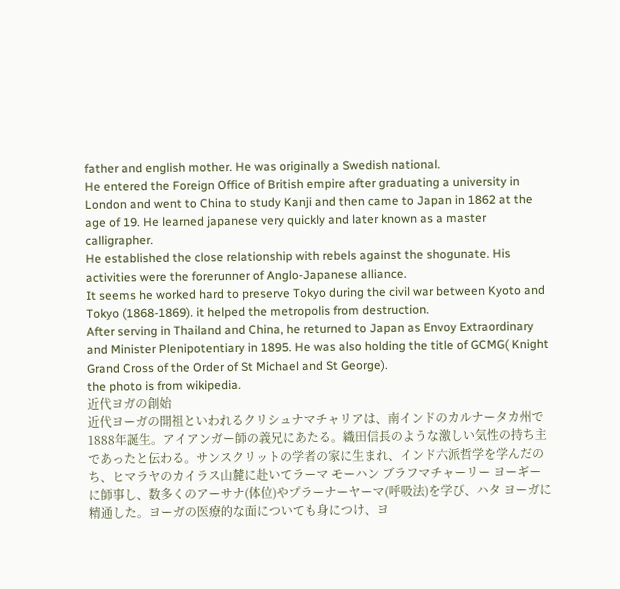father and english mother. He was originally a Swedish national.
He entered the Foreign Office of British empire after graduating a university in London and went to China to study Kanji and then came to Japan in 1862 at the age of 19. He learned japanese very quickly and later known as a master calligrapher.
He established the close relationship with rebels against the shogunate. His activities were the forerunner of Anglo-Japanese alliance.
It seems he worked hard to preserve Tokyo during the civil war between Kyoto and Tokyo (1868-1869). it helped the metropolis from destruction.
After serving in Thailand and China, he returned to Japan as Envoy Extraordinary and Minister Plenipotentiary in 1895. He was also holding the title of GCMG( Knight Grand Cross of the Order of St Michael and St George).
the photo is from wikipedia.
近代ヨガの創始
近代ヨーガの開祖といわれるクリシュナマチャリアは、南インドのカルナータカ州で1888年誕生。アイアンガー師の義兄にあたる。織田信長のような激しい気性の持ち主であったと伝わる。サンスクリットの学者の家に生まれ、インド六派哲学を学んだのち、ヒマラヤのカイラス山麓に赴いてラーマ モーハン ブラフマチャーリー ヨーギーに師事し、数多くのアーサナ(体位)やプラーナーヤーマ(呼吸法)を学び、ハタ ヨーガに精通した。ヨーガの医療的な面についても身につけ、ヨ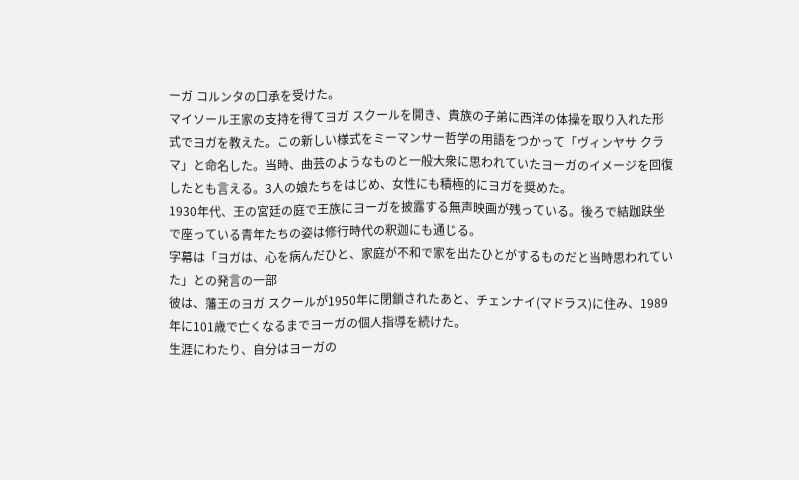ーガ コルンタの口承を受けた。
マイソール王家の支持を得てヨガ スクールを開き、貴族の子弟に西洋の体操を取り入れた形式でヨガを教えた。この新しい様式をミーマンサー哲学の用語をつかって「ヴィンヤサ クラマ」と命名した。当時、曲芸のようなものと一般大衆に思われていたヨーガのイメージを回復したとも言える。3人の娘たちをはじめ、女性にも積極的にヨガを奨めた。
1930年代、王の宮廷の庭で王族にヨーガを披露する無声映画が残っている。後ろで結跏趺坐で座っている青年たちの姿は修行時代の釈迦にも通じる。
字幕は「ヨガは、心を病んだひと、家庭が不和で家を出たひとがするものだと当時思われていた」との発言の一部
彼は、藩王のヨガ スクールが1950年に閉鎖されたあと、チェンナイ(マドラス)に住み、1989年に101歳で亡くなるまでヨーガの個人指導を続けた。
生涯にわたり、自分はヨーガの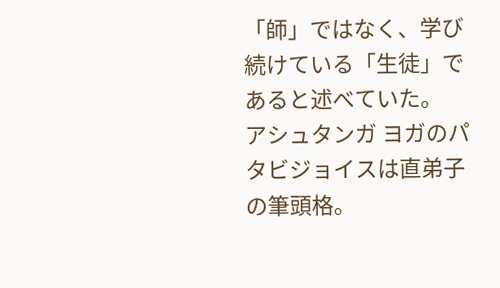「師」ではなく、学び続けている「生徒」であると述べていた。
アシュタンガ ヨガのパタビジョイスは直弟子の筆頭格。